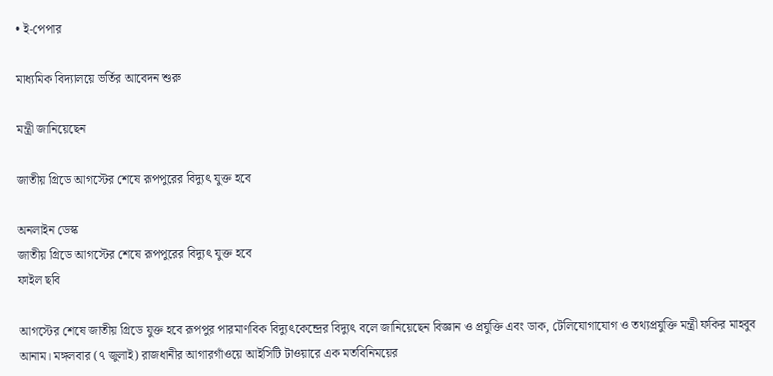• ই-পেপার

মাধ্যমিক বিদ্যালয়ে ভর্তির আবেদন শুরু

মন্ত্রী জানিয়েছেন

জাতীয় গ্রিডে আগস্টের শেষে রূপপুরের বিদ্যুৎ যুক্ত হবে

অনলাইন ডেস্ক
জাতীয় গ্রিডে আগস্টের শেষে রূপপুরের বিদ্যুৎ যুক্ত হবে
ফাইল ছবি

আগস্টের শেষে জাতীয় গ্রিডে যুক্ত হবে রূপপুর পারমাণবিক বিদ্যুৎকেন্দ্রের বিদ্যুৎ বলে জানিয়েছেন বিজ্ঞান ও প্রযুক্তি এবং ডাক, টেলিযোগাযোগ ও তথ্যপ্রযুক্তি মন্ত্রী ফকির মাহবুব আনাম। মঙ্গলবার (৭ জুলাই) রাজধানীর আগারগাঁওয়ে আইসিটি টাওয়ারে এক মতবিনিময়ের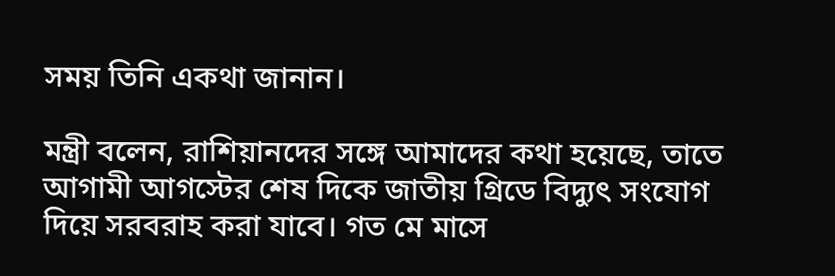সময় তিনি একথা জানান।

মন্ত্রী বলেন, রাশিয়ানদের সঙ্গে আমাদের কথা হয়েছে, তাতে আগামী আগস্টের শেষ দিকে জাতীয় গ্রিডে বিদ্যুৎ সংযোগ দিয়ে সরবরাহ করা যাবে। গত মে মাসে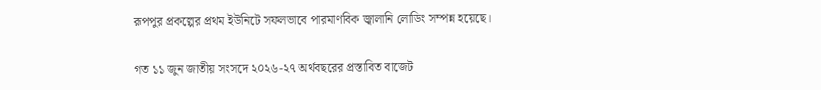রূপপুর প্রকল্পের প্রথম ইউনিটে সফলভাবে পারমাণবিক জ্বালানি লোডিং সম্পন্ন হয়েছে।

গত ১১ জুন জাতীয় সংসদে ২০২৬-২৭ অর্থবছরের প্রস্তাবিত বাজেট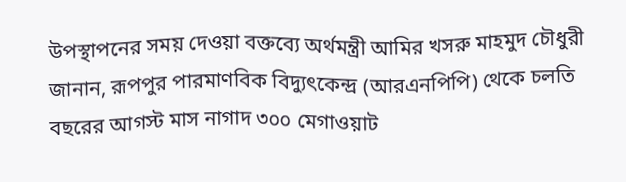উপস্থাপনের সময় দেওয়া বক্তব্যে অর্থমন্ত্রী আমির খসরু মাহমুদ চৌধুরী জানান, রূপপুর পারমাণবিক বিদ্যুৎকেন্দ্র (আরএনপিপি) থেকে চলতি বছরের আগস্ট মাস নাগাদ ৩০০ মেগাওয়াট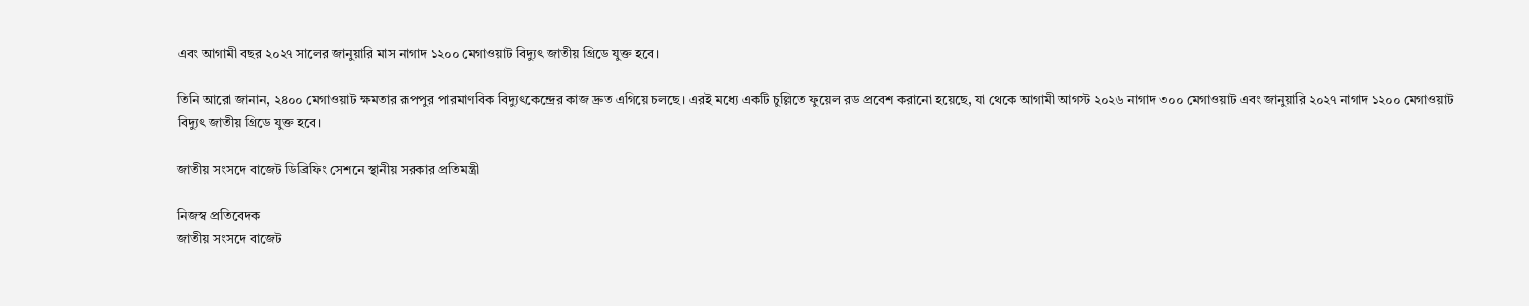এবং আগামী বছর ২০২৭ সালের জানুয়ারি মাস নাগাদ ১২০০ মেগাওয়াট বিদ্যুৎ জাতীয় গ্রিডে যুক্ত হবে।

তিনি আরো জানান, ২৪০০ মেগাওয়াট ক্ষমতার রূপপুর পারমাণবিক বিদ্যুৎকেন্দ্রের কাজ দ্রুত এগিয়ে চলছে। এরই মধ্যে একটি চুল্লিতে ফুয়েল রড প্রবেশ করানো হয়েছে, যা থেকে আগামী আগস্ট ২০২৬ নাগাদ ৩০০ মেগাওয়াট এবং জানুয়ারি ২০২৭ নাগাদ ১২০০ মেগাওয়াট বিদ্যুৎ জাতীয় গ্রিডে যুক্ত হবে।

জাতীয় সংসদে বাজেট ডিব্রিফিং সেশনে স্থানীয় সরকার প্রতিমন্ত্রী

নিজস্ব প্রতিবেদক
জাতীয় সংসদে বাজেট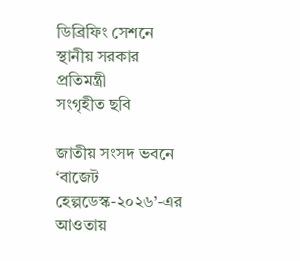ডিব্রিফিং সেশনে স্থানীয় সরকার প্রতিমন্ত্রী
সংগৃহীত ছবি

জাতীয় সংসদ ভবনে ‘বাজেট হেল্পডেস্ক-২০২৬’-এর আওতায়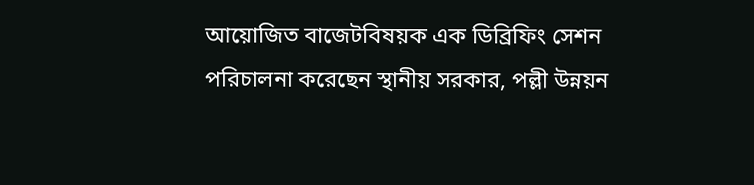আয়োজিত বাজেটবিষয়ক এক ডিব্রিফিং সেশন পরিচালনা করেছেন স্থানীয় সরকার, পল্লী উন্নয়ন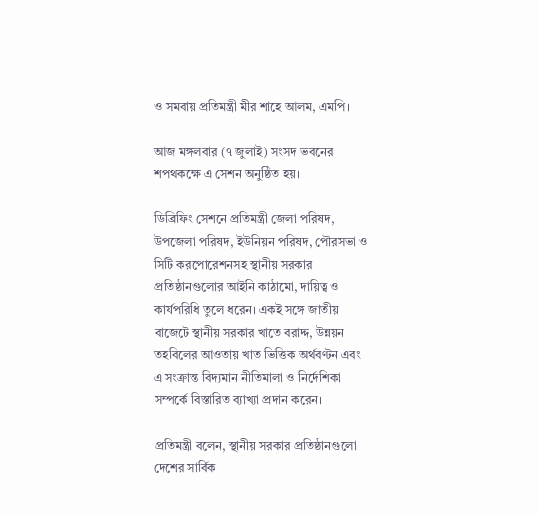ও সমবায় প্রতিমন্ত্রী মীর শাহে আলম, এমপি।

আজ মঙ্গলবার (৭ জুলাই) সংসদ ভবনের শপথকক্ষে এ সেশন অনুষ্ঠিত হয়।

ডিব্রিফিং সেশনে প্রতিমন্ত্রী জেলা পরিষদ, উপজেলা পরিষদ, ইউনিয়ন পরিষদ, পৌরসভা ও সিটি করপোরেশনসহ স্থানীয় সরকার প্রতিষ্ঠানগুলোর আইনি কাঠামো, দায়িত্ব ও কার্যপরিধি তুলে ধরেন। একই সঙ্গে জাতীয় বাজেটে স্থানীয় সরকার খাতে বরাদ্দ, উন্নয়ন তহবিলের আওতায় খাত ভিত্তিক অর্থবণ্টন এবং এ সংক্রান্ত বিদ্যমান নীতিমালা ও নির্দেশিকা সম্পর্কে বিস্তারিত ব্যাখ্যা প্রদান করেন।

প্রতিমন্ত্রী বলেন, স্থানীয় সরকার প্রতিষ্ঠানগুলো দেশের সার্বিক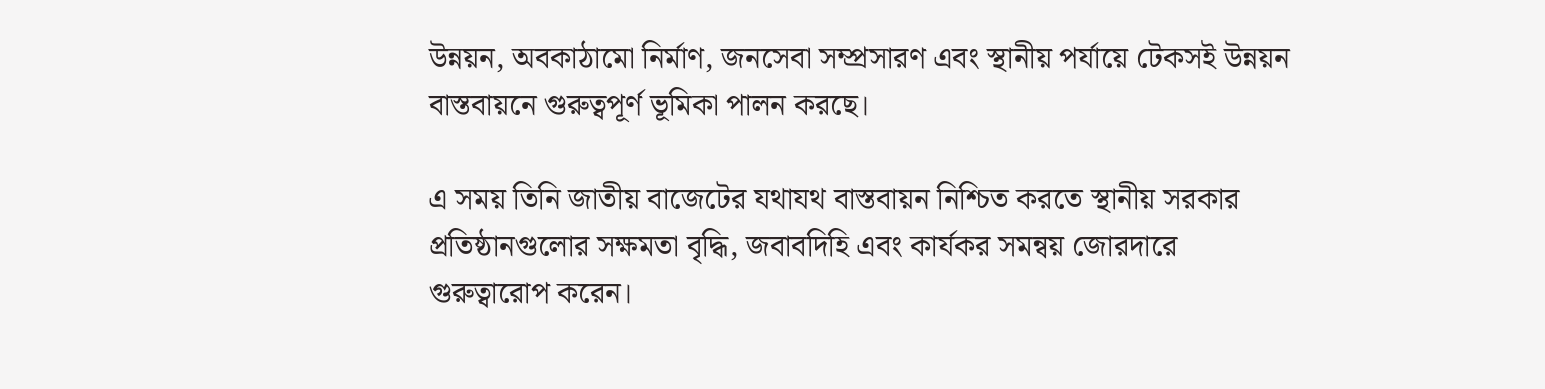উন্নয়ন, অবকাঠামো নির্মাণ, জনসেবা সম্প্রসারণ এবং স্থানীয় পর্যায়ে টেকসই উন্নয়ন বাস্তবায়নে গুরুত্বপূর্ণ ভূমিকা পালন করছে।

এ সময় তিনি জাতীয় বাজেটের যথাযথ বাস্তবায়ন নিশ্চিত করতে স্থানীয় সরকার প্রতিষ্ঠানগুলোর সক্ষমতা বৃদ্ধি, জবাবদিহি এবং কার্যকর সমন্বয় জোরদারে গুরুত্বারোপ করেন।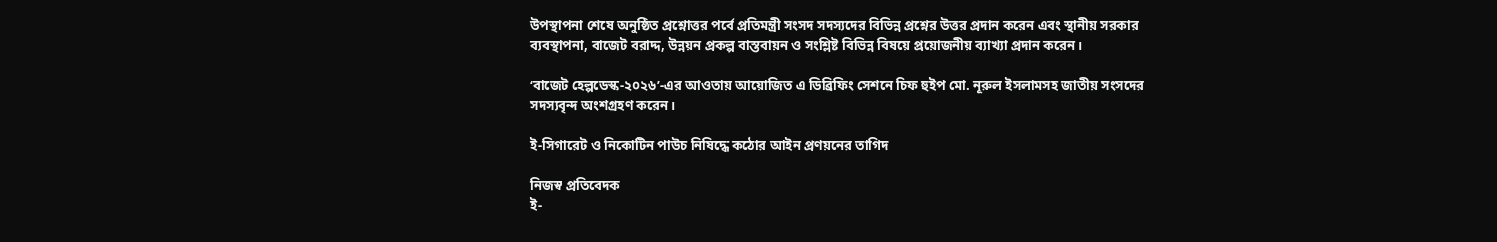উপস্থাপনা শেষে অনুষ্ঠিত প্রশ্নোত্তর পর্বে প্রতিমন্ত্রী সংসদ সদস্যদের বিভিন্ন প্রশ্নের উত্তর প্রদান করেন এবং স্থানীয় সরকার ব্যবস্থাপনা, বাজেট বরাদ্দ, উন্নয়ন প্রকল্প বাস্তবায়ন ও সংশ্লিষ্ট বিভিন্ন বিষয়ে প্রয়োজনীয় ব্যাখ্যা প্রদান করেন।

‘বাজেট হেল্পডেস্ক-২০২৬’-এর আওতায় আয়োজিত এ ডিব্রিফিং সেশনে চিফ হুইপ মো. নূরুল ইসলামসহ জাতীয় সংসদের সদস্যবৃন্দ অংশগ্রহণ করেন।

ই-সিগারেট ও নিকোটিন পাউচ নিষিদ্ধে কঠোর আইন প্রণয়নের তাগিদ

নিজস্ব প্রতিবেদক
ই-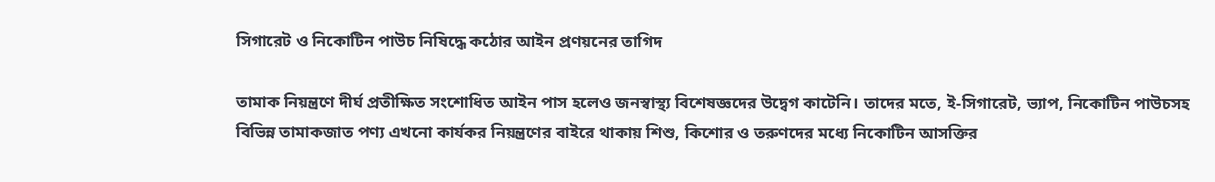সিগারেট ও নিকোটিন পাউচ নিষিদ্ধে কঠোর আইন প্রণয়নের তাগিদ

তামাক নিয়ন্ত্রণে দীর্ঘ প্রতীক্ষিত সংশোধিত আইন পাস হলেও জনস্বাস্থ্য বিশেষজ্ঞদের উদ্বেগ কাটেনি। তাদের মতে, ই-সিগারেট, ভ্যাপ, নিকোটিন পাউচসহ বিভিন্ন তামাকজাত পণ্য এখনো কার্যকর নিয়ন্ত্রণের বাইরে থাকায় শিশু, কিশোর ও তরুণদের মধ্যে নিকোটিন আসক্তির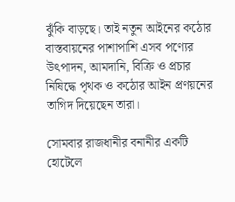ঝুঁকি বাড়ছে। তাই নতুন আইনের কঠোর বাস্তবায়নের পাশাপাশি এসব পণ্যের উৎপাদন, আমদানি, বিক্রি ও প্রচার নিষিদ্ধে পৃথক ও কঠোর আইন প্রণয়নের তাগিদ দিয়েছেন তারা।

সোমবার রাজধানীর বনানীর একটি হোটেলে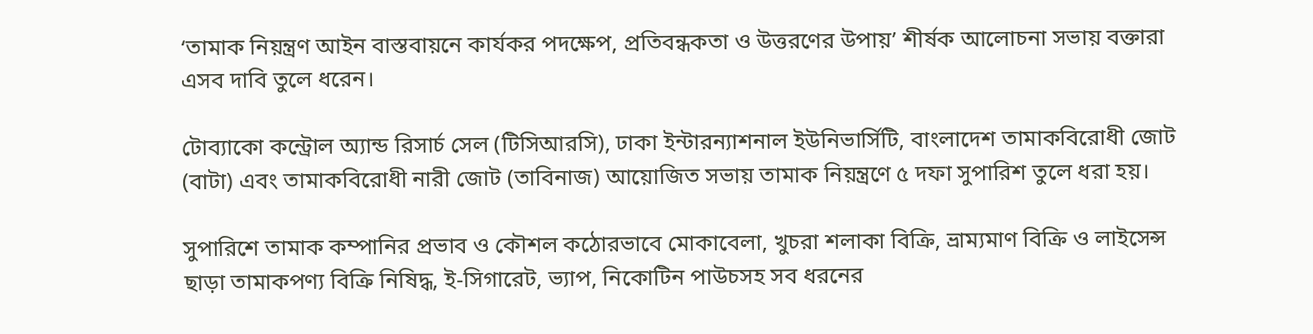‘তামাক নিয়ন্ত্রণ আইন বাস্তবায়নে কার্যকর পদক্ষেপ, প্রতিবন্ধকতা ও উত্তরণের উপায়’ শীর্ষক আলোচনা সভায় বক্তারা এসব দাবি তুলে ধরেন।

টোব্যাকো কন্ট্রোল অ্যান্ড রিসার্চ সেল (টিসিআরসি), ঢাকা ইন্টারন্যাশনাল ইউনিভার্সিটি, বাংলাদেশ তামাকবিরোধী জোট (বাটা) এবং তামাকবিরোধী নারী জোট (তাবিনাজ) আয়োজিত সভায় তামাক নিয়ন্ত্রণে ৫ দফা সুপারিশ তুলে ধরা হয়।

সুপারিশে তামাক কম্পানির প্রভাব ও কৌশল কঠোরভাবে মোকাবেলা, খুচরা শলাকা বিক্রি, ভ্রাম্যমাণ বিক্রি ও লাইসেন্স ছাড়া তামাকপণ্য বিক্রি নিষিদ্ধ, ই-সিগারেট, ভ্যাপ, নিকোটিন পাউচসহ সব ধরনের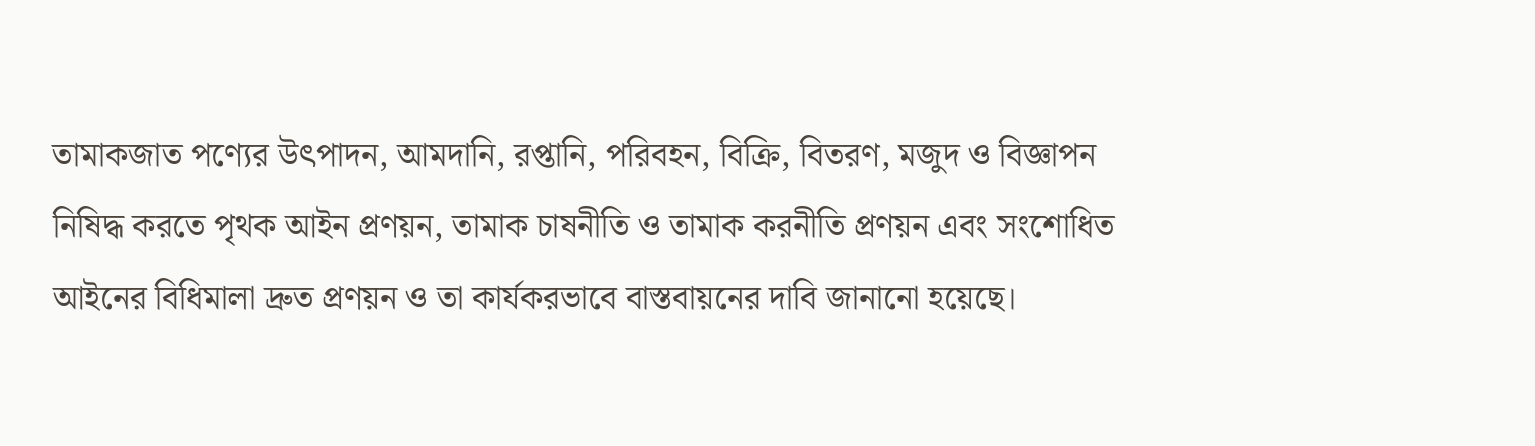তামাকজাত পণ্যের উৎপাদন, আমদানি, রপ্তানি, পরিবহন, বিক্রি, বিতরণ, মজুদ ও বিজ্ঞাপন নিষিদ্ধ করতে পৃথক আইন প্রণয়ন, তামাক চাষনীতি ও তামাক করনীতি প্রণয়ন এবং সংশোধিত আইনের বিধিমালা দ্রুত প্রণয়ন ও তা কার্যকরভাবে বাস্তবায়নের দাবি জানানো হয়েছে।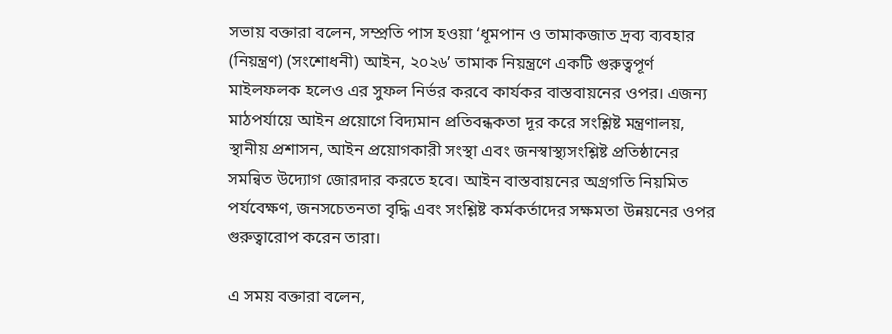সভায় বক্তারা বলেন, সম্প্রতি পাস হওয়া ‘ধূমপান ও তামাকজাত দ্রব্য ব্যবহার (নিয়ন্ত্রণ) (সংশোধনী) আইন, ২০২৬’ তামাক নিয়ন্ত্রণে একটি গুরুত্বপূর্ণ মাইলফলক হলেও এর সুফল নির্ভর করবে কার্যকর বাস্তবায়নের ওপর। এজন্য মাঠপর্যায়ে আইন প্রয়োগে বিদ্যমান প্রতিবন্ধকতা দূর করে সংশ্লিষ্ট মন্ত্রণালয়, স্থানীয় প্রশাসন, আইন প্রয়োগকারী সংস্থা এবং জনস্বাস্থ্যসংশ্লিষ্ট প্রতিষ্ঠানের সমন্বিত উদ্যোগ জোরদার করতে হবে। আইন বাস্তবায়নের অগ্রগতি নিয়মিত পর্যবেক্ষণ, জনসচেতনতা বৃদ্ধি এবং সংশ্লিষ্ট কর্মকর্তাদের সক্ষমতা উন্নয়নের ওপর গুরুত্বারোপ করেন তারা।

এ সময় বক্তারা বলেন,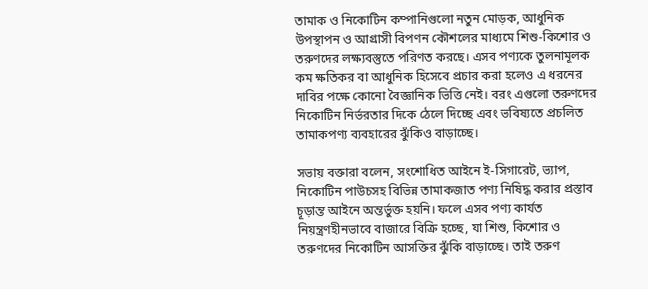তামাক ও নিকোটিন কম্পানিগুলো নতুন মোড়ক, আধুনিক উপস্থাপন ও আগ্রাসী বিপণন কৌশলের মাধ্যমে শিশু-কিশোর ও তরুণদের লক্ষ্যবস্তুতে পরিণত করছে। এসব পণ্যকে তুলনামূলক কম ক্ষতিকর বা আধুনিক হিসেবে প্রচার করা হলেও এ ধরনের দাবির পক্ষে কোনো বৈজ্ঞানিক ভিত্তি নেই। বরং এগুলো তরুণদের নিকোটিন নির্ভরতার দিকে ঠেলে দিচ্ছে এবং ভবিষ্যতে প্রচলিত তামাকপণ্য ব্যবহারের ঝুঁকিও বাড়াচ্ছে।

সভায় বক্তারা বলেন, সংশোধিত আইনে ই-সিগারেট, ভ্যাপ, নিকোটিন পাউচসহ বিভিন্ন তামাকজাত পণ্য নিষিদ্ধ করার প্রস্তাব চূড়ান্ত আইনে অন্তর্ভুক্ত হয়নি। ফলে এসব পণ্য কার্যত নিয়ন্ত্রণহীনভাবে বাজারে বিক্রি হচ্ছে, যা শিশু, কিশোর ও তরুণদের নিকোটিন আসক্তির ঝুঁকি বাড়াচ্ছে। তাই তরুণ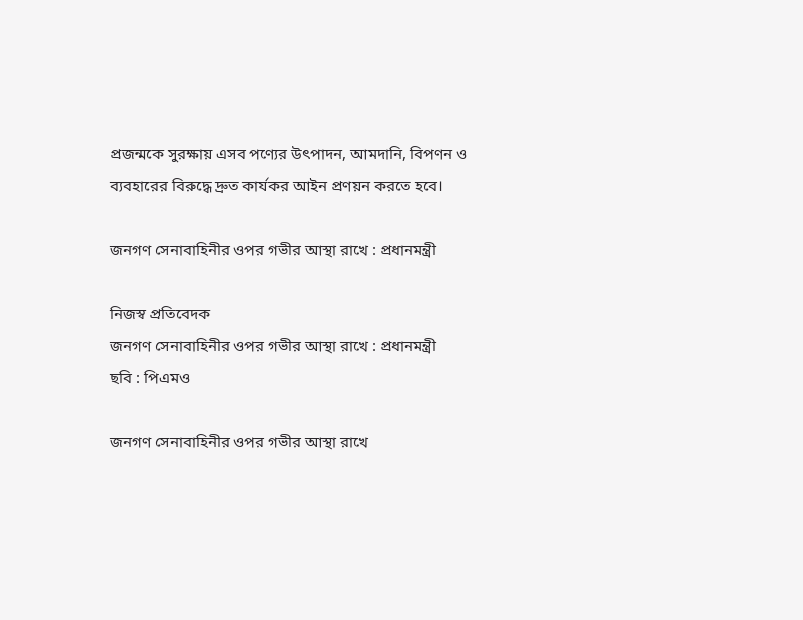প্রজন্মকে সুরক্ষায় এসব পণ্যের উৎপাদন, আমদানি, বিপণন ও ব্যবহারের বিরুদ্ধে দ্রুত কার্যকর আইন প্রণয়ন করতে হবে।

জনগণ সেনাবাহিনীর ওপর গভীর আস্থা রাখে : প্রধানমন্ত্রী

নিজস্ব প্রতিবেদক
জনগণ সেনাবাহিনীর ওপর গভীর আস্থা রাখে : প্রধানমন্ত্রী
ছবি : পিএমও

জনগণ সেনাবাহিনীর ওপর গভীর আস্থা রাখে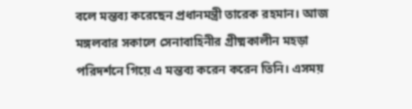বলে মন্তব্য করেছেন প্রধানমন্ত্রী তারেক রহমান। আজ মঙ্গলবার সকালে সেনাবাহিনীর গ্রীষ্মকালীন মহড়া পরিদর্শনে গিয়ে এ মন্তব্য করেন করেন তিনি। এসময়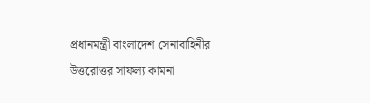প্রধানমন্ত্রী বাংলাদেশ সেনাবাহিনীর উত্তরোত্তর সাফল্য কামনা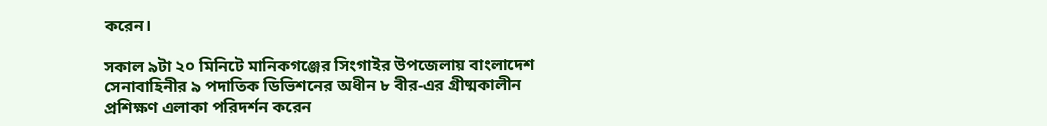করেন।

সকাল ৯টা ২০ মিনিটে মানিকগঞ্জের সিংগাইর উপজেলায় বাংলাদেশ সেনাবাহিনীর ৯ পদাতিক ডিভিশনের অধীন ৮ বীর-এর গ্রীষ্মকালীন প্রশিক্ষণ এলাকা পরিদর্শন করেন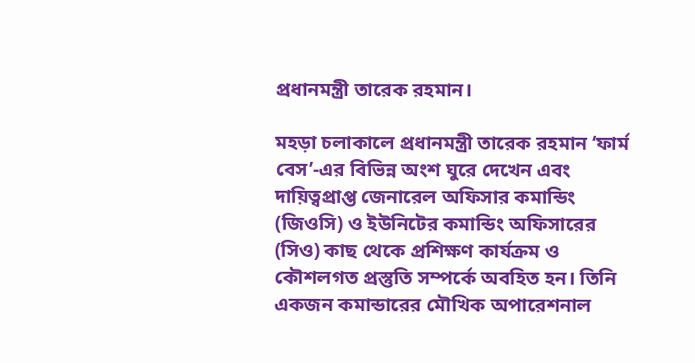প্রধানমন্ত্রী তারেক রহমান।

মহড়া চলাকালে প্রধানমন্ত্রী তারেক রহমান ‘ফার্ম বেস’-এর বিভিন্ন অংশ ঘুরে দেখেন এবং দায়িত্বপ্রাপ্ত জেনারেল অফিসার কমান্ডিং (জিওসি) ও ইউনিটের কমান্ডিং অফিসারের (সিও) কাছ থেকে প্রশিক্ষণ কার্যক্রম ও কৌশলগত প্রস্তুতি সম্পর্কে অবহিত হন। তিনি একজন কমান্ডারের মৌখিক অপারেশনাল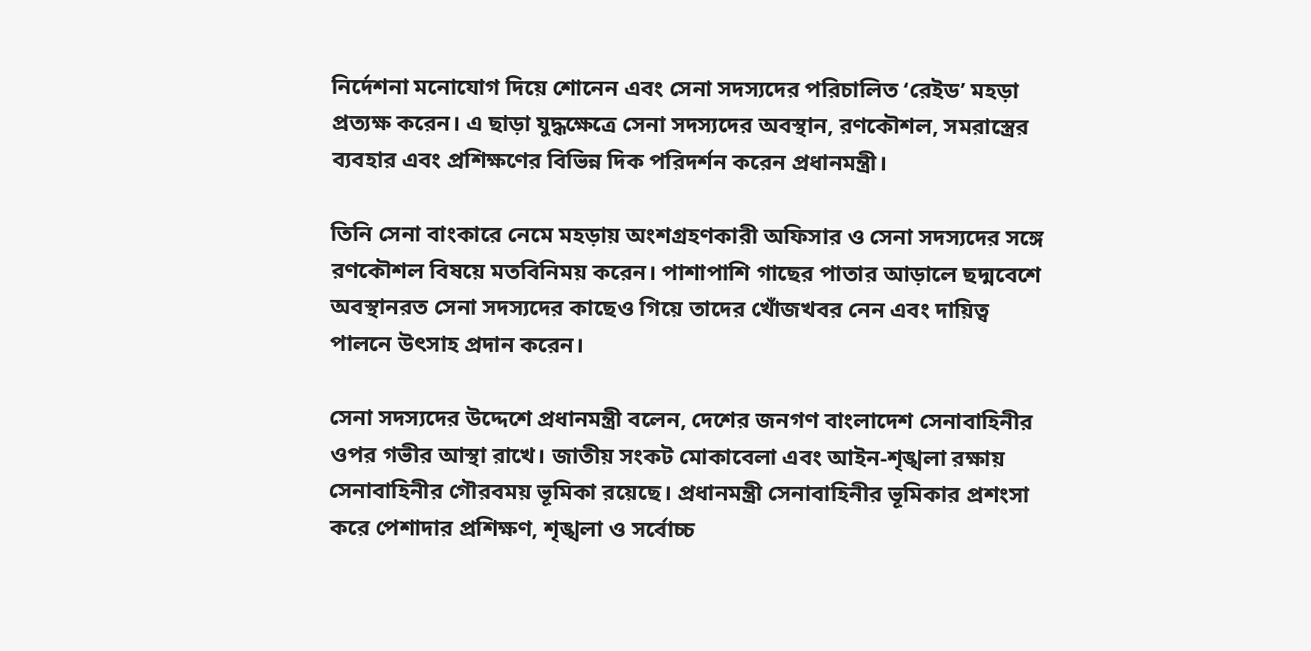নির্দেশনা মনোযোগ দিয়ে শোনেন এবং সেনা সদস্যদের পরিচালিত ‘রেইড’ মহড়া প্রত্যক্ষ করেন। এ ছাড়া যুদ্ধক্ষেত্রে সেনা সদস্যদের অবস্থান, রণকৌশল, সমরাস্ত্রের ব্যবহার এবং প্রশিক্ষণের বিভিন্ন দিক পরিদর্শন করেন প্রধানমন্ত্রী।

তিনি সেনা বাংকারে নেমে মহড়ায় অংশগ্রহণকারী অফিসার ও সেনা সদস্যদের সঙ্গে রণকৌশল বিষয়ে মতবিনিময় করেন। পাশাপাশি গাছের পাতার আড়ালে ছদ্মবেশে অবস্থানরত সেনা সদস্যদের কাছেও গিয়ে তাদের খোঁজখবর নেন এবং দায়িত্ব পালনে উৎসাহ প্রদান করেন।

সেনা সদস্যদের উদ্দেশে প্রধানমন্ত্রী বলেন, দেশের জনগণ বাংলাদেশ সেনাবাহিনীর ওপর গভীর আস্থা রাখে। জাতীয় সংকট মোকাবেলা এবং আইন-শৃঙ্খলা রক্ষায় সেনাবাহিনীর গৌরবময় ভূমিকা রয়েছে। প্রধানমন্ত্রী সেনাবাহিনীর ভূমিকার প্রশংসা করে পেশাদার প্রশিক্ষণ, শৃঙ্খলা ও সর্বোচ্চ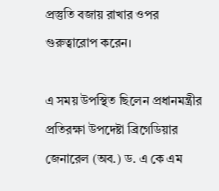প্রস্তুতি বজায় রাখার ওপর গুরুত্বারোপ করেন।

এ সময় উপস্থিত ছিলেন প্রধানমন্ত্রীর প্রতিরক্ষা উপদেষ্টা ব্রিগেডিয়ার জেনারেল (অব.) ড. এ কে এম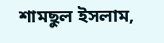শামছুল ইসলাম,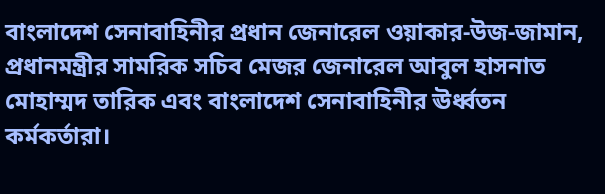বাংলাদেশ সেনাবাহিনীর প্রধান জেনারেল ওয়াকার-উজ-জামান, প্রধানমন্ত্রীর সামরিক সচিব মেজর জেনারেল আবুল হাসনাত মোহাম্মদ তারিক এবং বাংলাদেশ সেনাবাহিনীর ঊর্ধ্বতন কর্মকর্তারা।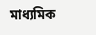মাধ্যমিক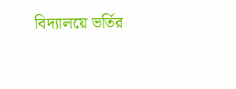বিদ্যালয়ে ভর্তির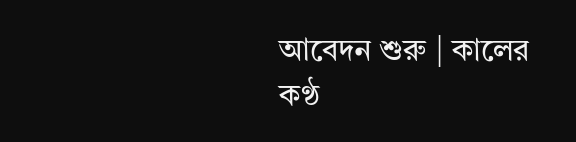আবেদন শুরু | কালের কণ্ঠ